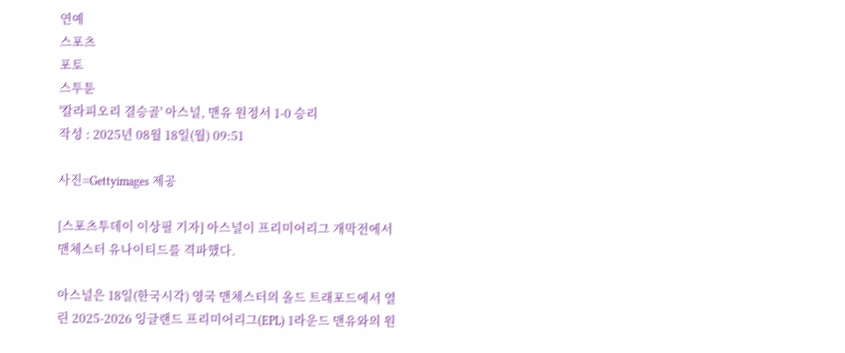연예
스포츠
포토
스투툰
'칼라피오리 결승골' 아스널, 맨유 원정서 1-0 승리
작성 : 2025년 08월 18일(월) 09:51

사진=Gettyimages 제공

[스포츠투데이 이상필 기자] 아스널이 프리미어리그 개막전에서 맨체스터 유나이티드를 격파했다.

아스널은 18일(한국시각) 영국 맨체스터의 올드 트래포드에서 열린 2025-2026 잉글랜드 프리미어리그(EPL) 1라운드 맨유와의 원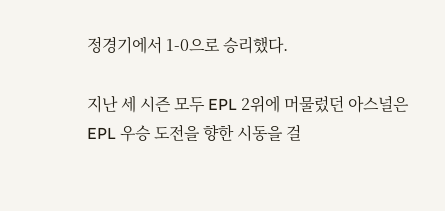정경기에서 1-0으로 승리했다.

지난 세 시즌 모두 EPL 2위에 머물렀던 아스널은 EPL 우승 도전을 향한 시동을 걸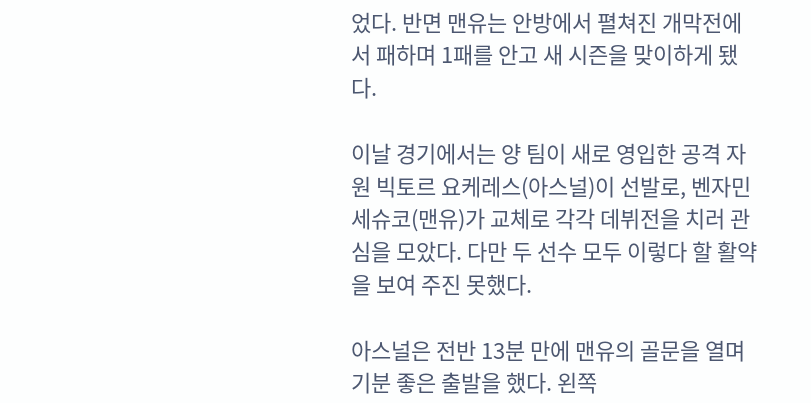었다. 반면 맨유는 안방에서 펼쳐진 개막전에서 패하며 1패를 안고 새 시즌을 맞이하게 됐다.

이날 경기에서는 양 팀이 새로 영입한 공격 자원 빅토르 요케레스(아스널)이 선발로, 벤자민 세슈코(맨유)가 교체로 각각 데뷔전을 치러 관심을 모았다. 다만 두 선수 모두 이렇다 할 활약을 보여 주진 못했다.

아스널은 전반 13분 만에 맨유의 골문을 열며 기분 좋은 출발을 했다. 왼쪽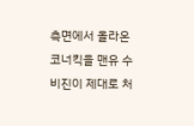측면에서 올라온 코너킥을 맨유 수비진이 제대로 처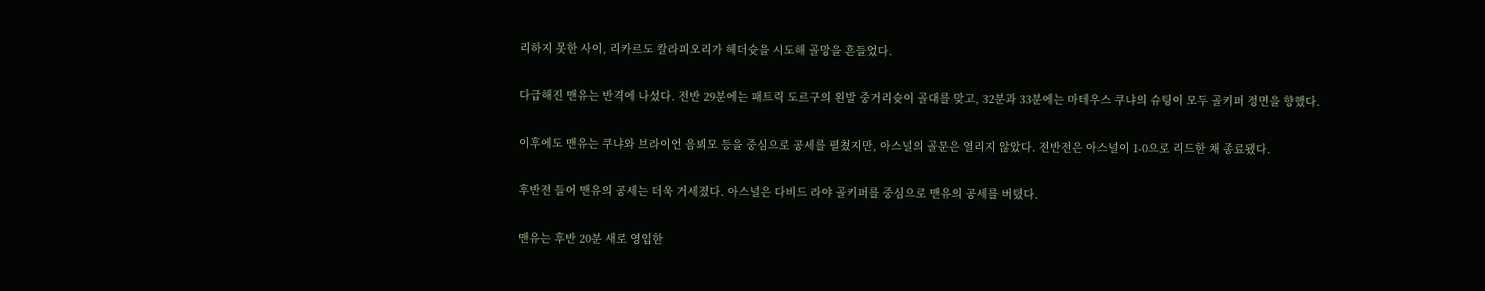리하지 못한 사이, 리카르도 칼라피오리가 헤더슛을 시도해 골망을 흔들었다.

다급해진 맨유는 반격에 나섰다. 전반 29분에는 패트릭 도르구의 왼발 중거리슛이 골대를 맞고, 32분과 33분에는 마테우스 쿠냐의 슈팅이 모두 골키퍼 정면을 향했다.

이후에도 맨유는 쿠냐와 브라이언 음뵈모 등을 중심으로 공세를 펼쳤지만, 아스널의 골문은 열리지 않았다. 전반전은 아스널이 1-0으로 리드한 채 종료됐다.

후반전 들어 맨유의 공세는 더욱 거세졌다. 아스널은 다비드 라야 골키퍼를 중심으로 맨유의 공세를 버텼다.

맨유는 후반 20분 새로 영입한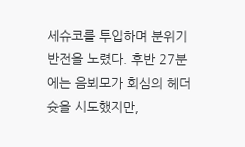세슈코를 투입하며 분위기 반전을 노렸다. 후반 27분에는 음뵈모가 회심의 헤더슛을 시도했지만,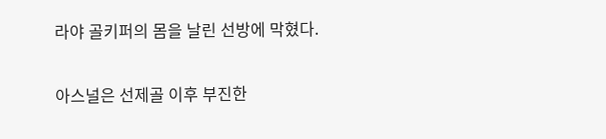라야 골키퍼의 몸을 날린 선방에 막혔다.

아스널은 선제골 이후 부진한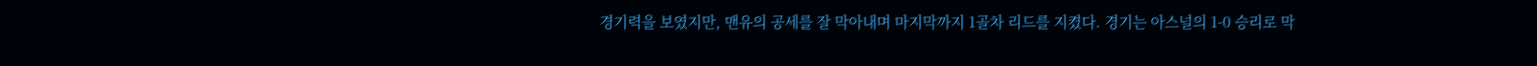경기력을 보였지만, 맨유의 공세를 잘 막아내며 마지막까지 1골차 리드를 지켰다. 경기는 아스널의 1-0 승리로 막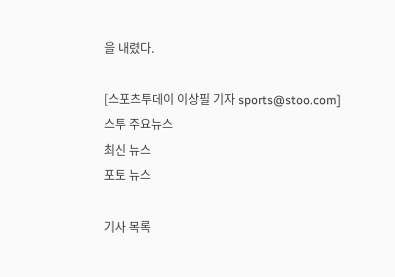을 내렸다.

[스포츠투데이 이상필 기자 sports@stoo.com]
스투 주요뉴스
최신 뉴스
포토 뉴스

기사 목록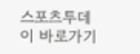스포츠투데이 바로가기